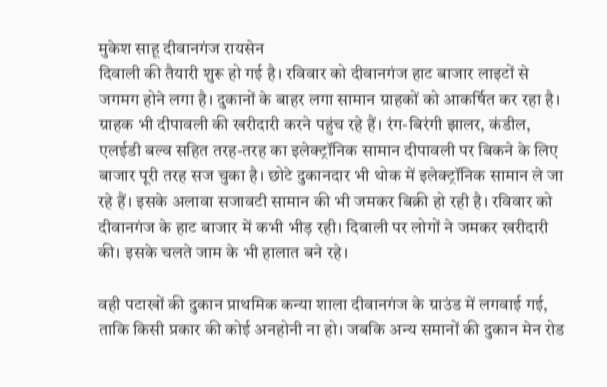मुकेश साहू दीवानगंज रायसेन
दिवाली की तैयारी शुरू हो गई है। रविवार को दीवानगंज हाट बाजार लाइटों से जगमग होने लगा है। दुकानों के बाहर लगा सामान ग्राहकों को आकर्षित कर रहा है। ग्राहक भी दीपावली की खरीदारी करने पहुंच रहे हैं। रंग-बिरंगी झालर, कंडील, एलईडी बल्व सहित तरह-तरह का इलेक्ट्रॉनिक सामान दीपावली पर बिकने के लिए बाजार पूरी तरह सज चुका है। छोटे दुकानदार भी थोक में इलेक्ट्रॉनिक सामान ले जा रहे हैं। इसके अलावा सजावटी सामान की भी जमकर बिक्री हो रही है। रविवार को दीवानगंज के हाट बाजार में कभी भीड़ रही। दिवाली पर लोगों ने जमकर खरीदारी की। इसके चलते जाम के भी हालात बने रहे।

वही पटाखों की दुकान प्राथमिक कन्या शाला दीवानगंज के ग्राउंड में लगवाई गई, ताकि किसी प्रकार की कोई अनहोनी ना हो। जबकि अन्य समानों की दुकान मेन रोड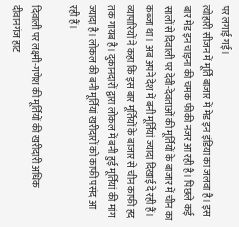पर लगाई गई।
त्योहारी सीजन में मूर्ति बाजार में मेड इन इंडिया का जलवा है। इस बार मेड इन चाइना की चमक फीकी नजर आ रही है। पिछले कई सालों से दिवाली पर देवी-देवताओं की मूर्तियों के बाजार में चीन का कब्जा था। अब अपने देश में बनी मूर्तियां ज्यादा दिखाई दे रही हैं। व्यापारियों ने कहा कि इस बार मूर्तियों के बाजार से चीन काफी हद तक गायब है। दुकानदारों द्वारा लोकल में बनी हुई मूर्तियां की मांग ज्यादा है। लोकल की बनी मूर्तियां खरीदारों को काफी पसंद आ रही हैं।

दिवाली पर लक्ष्मी-गणेश की मूर्तियों की खरीदारी अधिक
दीवानगंज हाट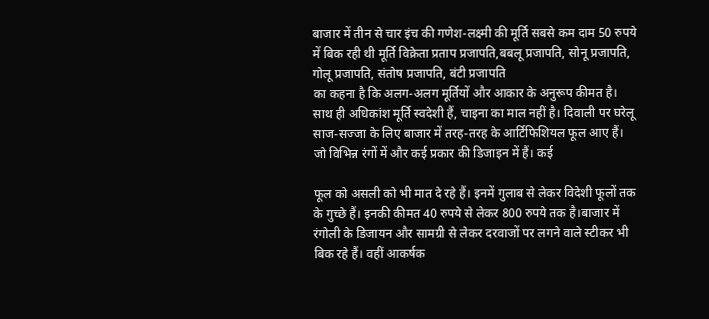बाजार में तीन से चार इंच की गणेश-लक्ष्मी की मूर्ति सबसे कम दाम 50 रुपये में बिक रही थी मूर्ति विक्रेता प्रताप प्रजापति,बबलू प्रजापति, सोनू प्रजापति, गोलू प्रजापति, संतोष प्रजापति, बंटी प्रजापति
का कहना है कि अलग-अलग मूर्तियों और आकार के अनुरूप कीमत है। साथ ही अधिकांश मूर्ति स्वदेशी हैं, चाइना का माल नहीं है। दिवाली पर घरेलू साज-सज्जा के लिए बाजार में तरह-तरह के आर्टिफिशियल फूल आए हैं। जो विभिन्न रंगों में और कई प्रकार की डिजाइन में हैं। कई

फूल को असली को भी मात दे रहे हैं। इनमें गुलाब से लेकर विदेशी फूलों तक के गुच्छे हैं। इनकी कीमत 40 रुपये से लेकर 800 रुपये तक है।बाजार में रंगोली के डिजायन और सामग्री से लेकर दरवाजों पर लगने वाले स्टीकर भी बिक रहे हैं। वहीं आकर्षक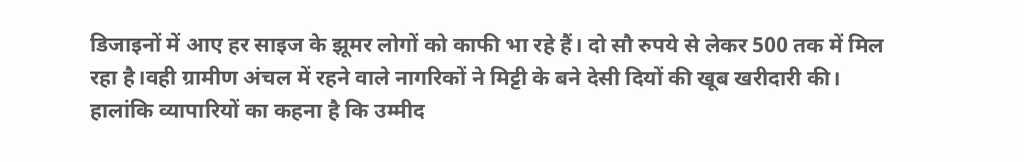डिजाइनों में आए हर साइज के झूमर लोगों को काफी भा रहे हैं। दो सौ रुपये से लेकर 500 तक में मिल रहा है।वही ग्रामीण अंचल में रहने वाले नागरिकों ने मिट्टी के बने देसी दियों की खूब खरीदारी की। हालांकि व्यापारियों का कहना है कि उम्मीद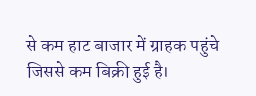से कम हाट बाजार में ग्राहक पहुंचे जिससे कम बिक्री हुई है।